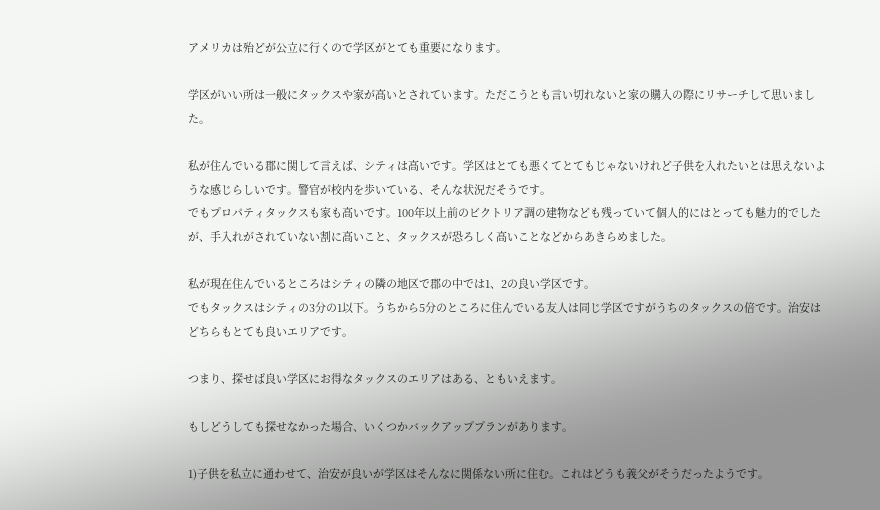アメリカは殆どが公立に行くので学区がとても重要になります。

学区がいい所は一般にタックスや家が高いとされています。ただこうとも言い切れないと家の購入の際にリサーチして思いました。

私が住んでいる郡に関して言えば、シティは高いです。学区はとても悪くてとてもじゃないけれど子供を入れたいとは思えないような感じらしいです。警官が校内を歩いている、そんな状況だそうです。
でもプロパティタックスも家も高いです。100年以上前のビクトリア調の建物なども残っていて個人的にはとっても魅力的でしたが、手入れがされていない割に高いこと、タックスが恐ろしく高いことなどからあきらめました。

私が現在住んでいるところはシティの隣の地区で郡の中では1、2の良い学区です。
でもタックスはシティの3分の1以下。うちから5分のところに住んでいる友人は同じ学区ですがうちのタックスの倍です。治安はどちらもとても良いエリアです。

つまり、探せば良い学区にお得なタックスのエリアはある、ともいえます。

もしどうしても探せなかった場合、いくつかバックアッププランがあります。

1)子供を私立に通わせて、治安が良いが学区はそんなに関係ない所に住む。これはどうも義父がそうだったようです。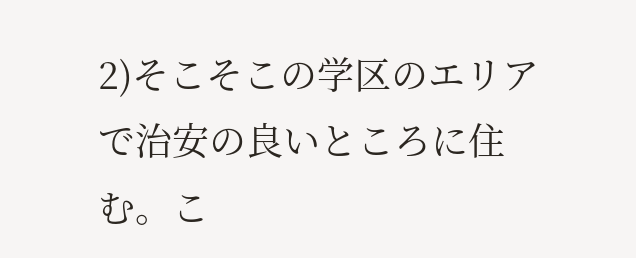2)そこそこの学区のエリアで治安の良いところに住む。こ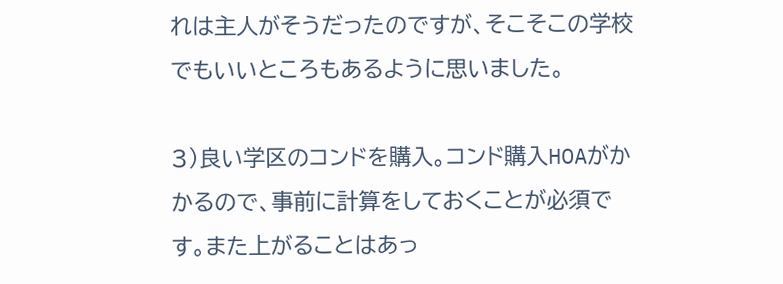れは主人がそうだったのですが、そこそこの学校でもいいところもあるように思いました。

3)良い学区のコンドを購入。コンド購入HOAがかかるので、事前に計算をしておくことが必須です。また上がることはあっ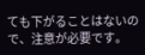ても下がることはないので、注意が必要です。